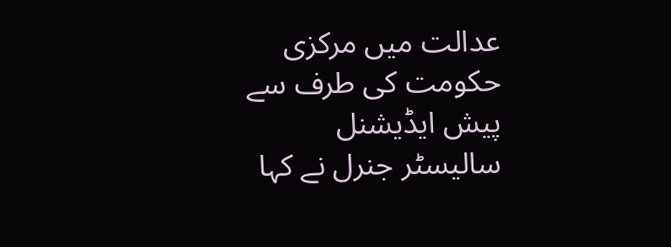عدالت میں مرکزی حکومت کی طرف سے پیش ایڈیشنل سالیسٹر جنرل نے کہا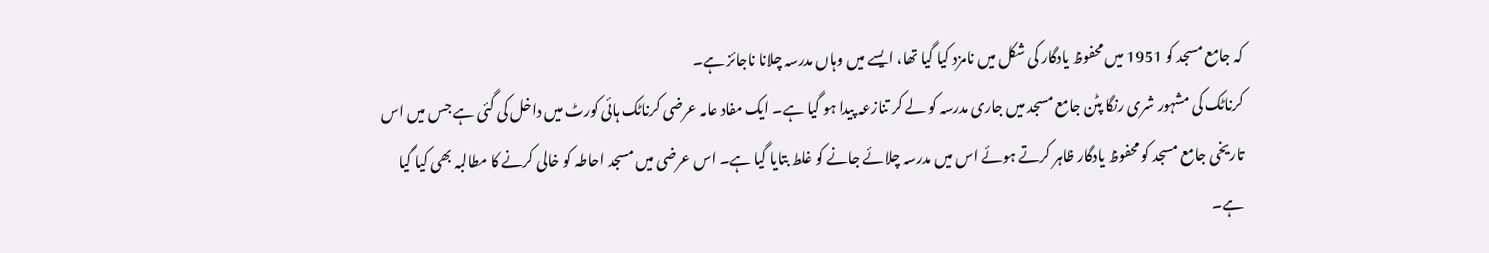کہ جامع مسجد کو 1951 میں محفوظ یادگار کی شکل میں نامزد کیا گیا تھا، ایسے میں وہاں مدرسہ چلانا ناجائز ہے۔
کرناٹک کی مشہور شری رنگا پٹن جامع مسجد میں جاری مدرسہ کو لے کر تنازعہ پیدا ہو گیا ہے۔ ایک مفاد عامہ عرضی کرناٹک ہائی کورٹ میں داخل کی گئی ہے جس میں اس تاریخی جامع مسجد کو محفوظ یادگار ظاہر کرتے ہوئے اس میں مدرسہ چلائے جانے کو غلط بتایا گیا ہے۔ اس عرضی میں مسجد احاطہ کو خالی کرنے کا مطالبہ بھی کیا گیا ہے۔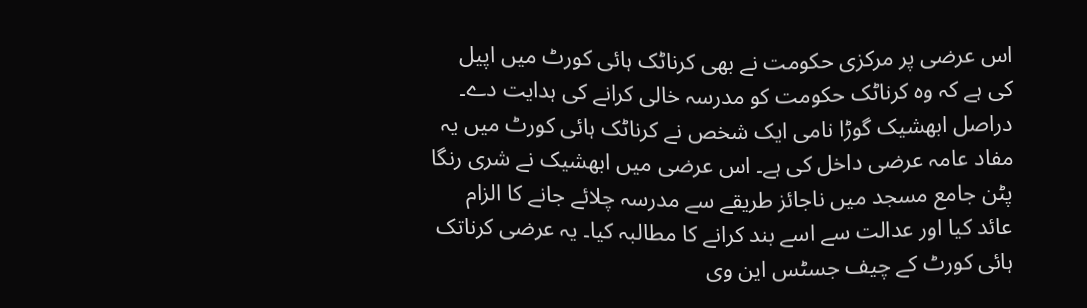اس عرضی پر مرکزی حکومت نے بھی کرناٹک ہائی کورٹ میں اپیل کی ہے کہ وہ کرناٹک حکومت کو مدرسہ خالی کرانے کی ہدایت دے۔
دراصل ابھشیک گوڑا نامی ایک شخص نے کرناٹک ہائی کورٹ میں یہ مفاد عامہ عرضی داخل کی ہے۔ اس عرضی میں ابھشیک نے شری رنگا پٹن جامع مسجد میں ناجائز طریقے سے مدرسہ چلائے جانے کا الزام عائد کیا اور عدالت سے اسے بند کرانے کا مطالبہ کیا۔ یہ عرضی کرناتک ہائی کورٹ کے چیف جسٹس این وی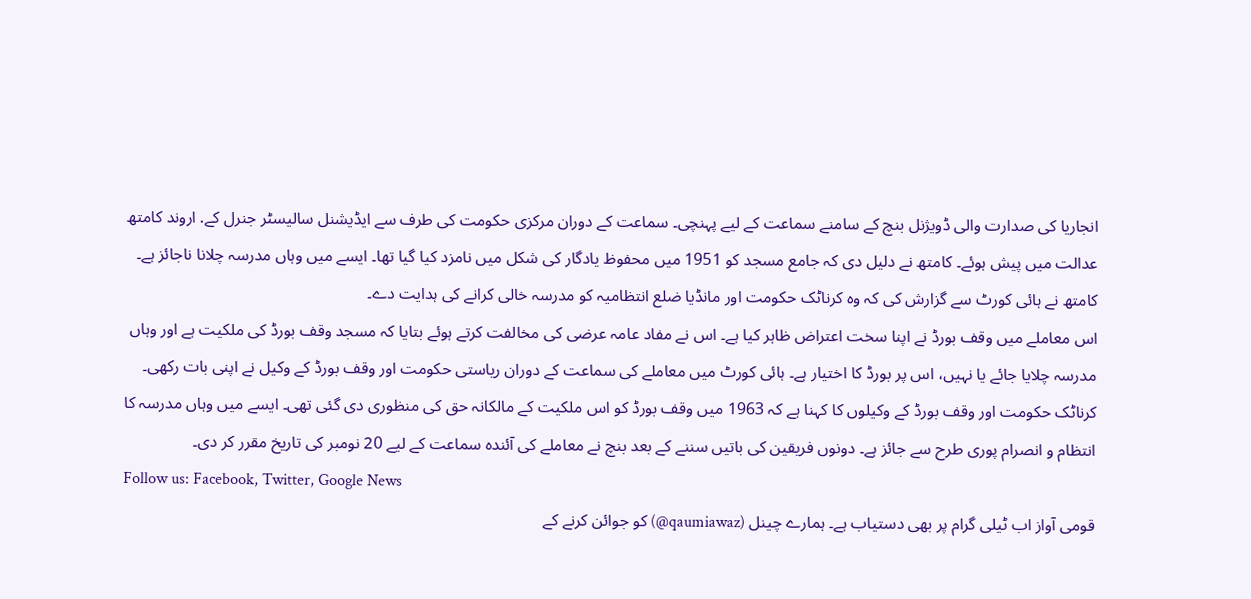انجاریا کی صدارت والی ڈویژنل بنچ کے سامنے سماعت کے لیے پہنچی۔ سماعت کے دوران مرکزی حکومت کی طرف سے ایڈیشنل سالیسٹر جنرل کے. اروند کامتھ عدالت میں پیش ہوئے۔ کامتھ نے دلیل دی کہ جامع مسجد کو 1951 میں محفوظ یادگار کی شکل میں نامزد کیا گیا تھا۔ ایسے میں وہاں مدرسہ چلانا ناجائز ہے۔ کامتھ نے ہائی کورٹ سے گزارش کی کہ وہ کرناٹک حکومت اور مانڈیا ضلع انتظامیہ کو مدرسہ خالی کرانے کی ہدایت دے۔
اس معاملے میں وقف بورڈ نے اپنا سخت اعتراض ظاہر کیا ہے۔ اس نے مفاد عامہ عرضی کی مخالفت کرتے ہوئے بتایا کہ مسجد وقف بورڈ کی ملکیت ہے اور وہاں مدرسہ چلایا جائے یا نہیں، اس پر بورڈ کا اختیار ہے۔ ہائی کورٹ میں معاملے کی سماعت کے دوران ریاستی حکومت اور وقف بورڈ کے وکیل نے اپنی بات رکھی۔ کرناٹک حکومت اور وقف بورڈ کے وکیلوں کا کہنا ہے کہ 1963 میں وقف بورڈ کو اس ملکیت کے مالکانہ حق کی منظوری دی گئی تھی۔ ایسے میں وہاں مدرسہ کا انتظام و انصرام پوری طرح سے جائز ہے۔ دونوں فریقین کی باتیں سننے کے بعد بنچ نے معاملے کی آئندہ سماعت کے لیے 20 نومبر کی تاریخ مقرر کر دی۔
Follow us: Facebook, Twitter, Google News
قومی آواز اب ٹیلی گرام پر بھی دستیاب ہے۔ ہمارے چینل (qaumiawaz@) کو جوائن کرنے کے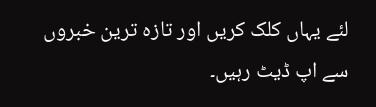لئے یہاں کلک کریں اور تازہ ترین خبروں سے اپ ڈیٹ رہیں۔